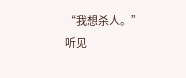“我想杀人。”
听见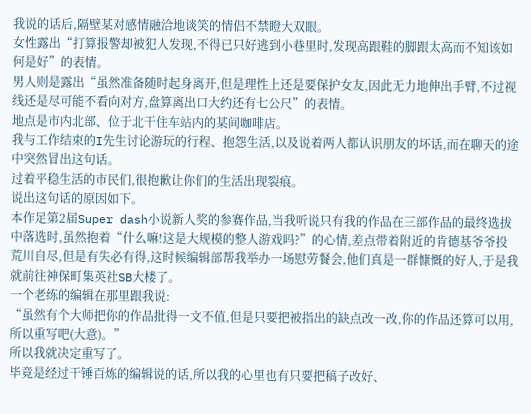我说的话后,隔壁某对感情融洽地谈笑的情侣不禁瞪大双眼。
女性露出“打算报警却被犯人发现,不得已只好逃到小巷里时,发现高跟鞋的脚跟太高而不知该如何是好”的表情。
男人则是露出“虽然准备随时起身离开,但是理性上还是要保护女友,因此无力地伸出手臂,不过视线还是尽可能不看向对方,盘算离出口大约还有七公尺”的表情。
地点是市内北部、位于北干住车站内的某间咖啡店。
我与工作结束的I先生讨论游玩的行程、抱怨生活,以及说着两人都认识朋友的坏话,而在聊天的途中突然冒出这句话。
过着平稳生活的市民们,很抱歉让你们的生活出现裂痕。
说出这句话的原因如下。
本作足第2届Super dash小说新人奖的参赛作品,当我听说只有我的作品在三部作品的最终选拔中落选时,虽然抱着“什么嘛!这是大规模的整人游戏吗?”的心情,差点带着附近的肯德基爷爷投荒川自尽,但是有失必有得,这时候编辑部帮我举办一场慰劳餐会,他们真是一群慷慨的好人,于是我就前往神保町集英社SB大楼了。
一个老练的编辑在那里跟我说:
“虽然有个大师把你的作品批得一文不值,但是只要把被指出的缺点改一改,你的作品还算可以用,所以重写吧(大意)。”
所以我就决定重写了。
毕竟是经过干锤百炼的编辑说的话,所以我的心里也有只要把稿子改好、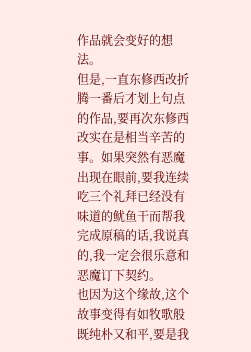作品就会变好的想法。
但是,一直东修西改折腾一番后才划上句点的作品,要再次东修西改实在是相当辛苦的事。如果突然有恶魔出现在眼前,要我连续吃三个礼拜已经没有味道的鱿鱼干而帮我完成原稿的话,我说真的,我一定会很乐意和恶魔订下契约。
也因为这个缘故,这个故事变得有如牧歌般既纯朴又和平,要是我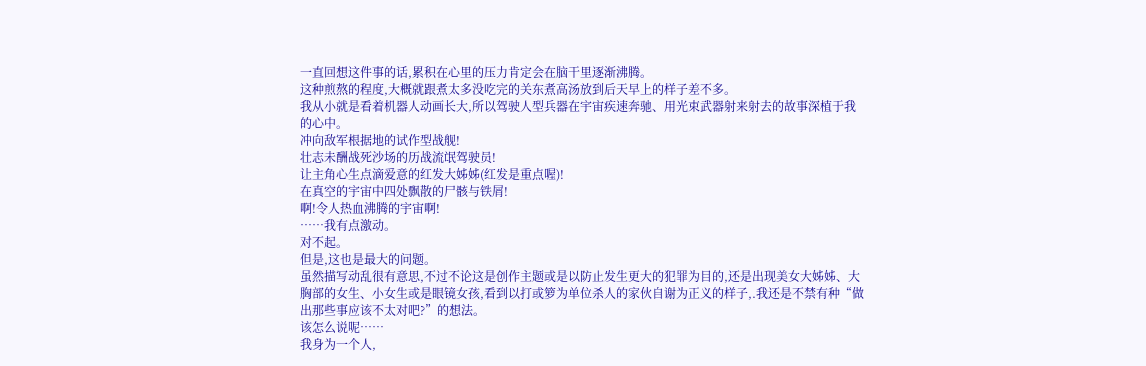一直回想这件事的话,累积在心里的压力肯定会在脑干里逐渐沸腾。
这种煎熬的程度,大概就跟煮太多没吃完的关东煮高汤放到后天早上的样子差不多。
我从小就是看着机器人动画长大,所以驾驶人型兵器在宇宙疾速奔驰、用光束武器射来射去的故事深植于我的心中。
冲向敌军根据地的试作型战舰!
壮志未酬战死沙场的历战流氓驾驶员!
让主角心生点滴爱意的红发大姊姊(红发是重点喔)!
在真空的宇宙中四处飘散的尸骸与铁屑!
啊!令人热血沸腾的宇宙啊!
……我有点激动。
对不起。
但是,这也是最大的问题。
虽然描写动乱很有意思,不过不论这是创作主题或是以防止发生更大的犯罪为目的,还是出现美女大姊姊、大胸部的女生、小女生或是眼镜女孩,看到以打或箩为单位杀人的家伙自谢为正义的样子,.我还是不禁有种“做出那些事应该不太对吧?”的想法。
该怎么说呢……
我身为一个人,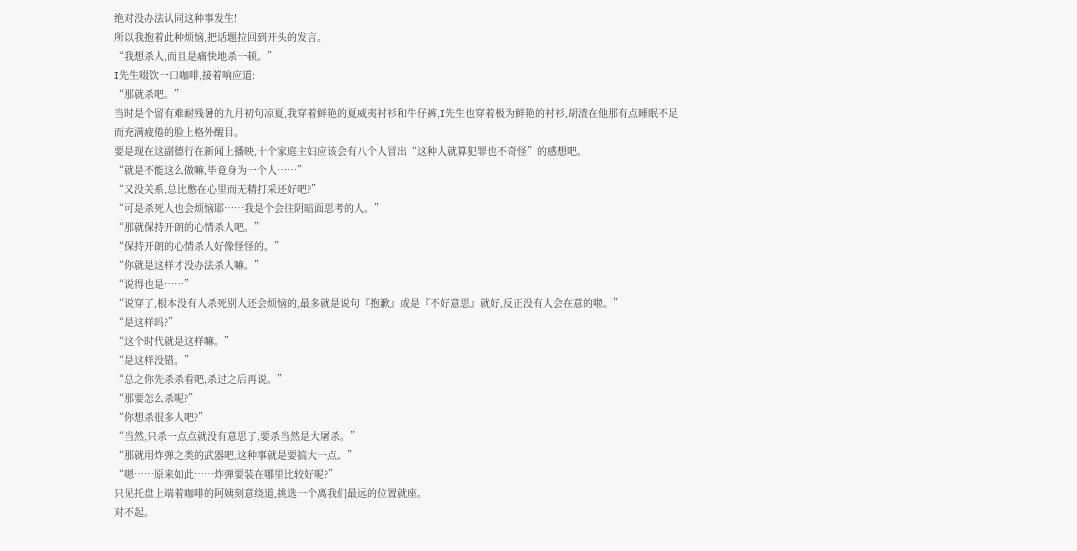绝对没办法认同这种事发生!
所以我抱着此种烦恼,把话题拉回到开头的发言。
“我想杀人,而且是痛快地杀一顿。”
I先生啜饮一口咖啡,接着响应道:
“那就杀吧。”
当时是个留有难耐残暑的九月初句凉夏,我穿着鲜艳的夏威夷衬衫和牛仔裤,I先生也穿着极为鲜艳的衬衫,胡渣在他那有点睡眠不足而充满疲倦的脸上格外醒目。
要是现在这副德行在新闻上播映,十个家庭主妇应该会有八个人冒出“这种人就算犯罪也不奇怪”的感想吧。
“就是不能这么做嘛,毕竟身为一个人……”
“又没关系,总比憋在心里而无精打采还好吧?”
“可是杀死人也会烦恼耶……我是个会往阴暗面思考的人。”
“那就保持开朗的心情杀人吧。”
“保持开朗的心情杀人好像怪怪的。”
“你就是这样才没办法杀人嘛。”
“说得也是……”
“说穿了,根本没有人杀死别人还会烦恼的,最多就是说句『抱歉』或是『不好意思』就好,反正没有人会在意的啦。”
“是这样吗?”
“这个时代就是这样嘛。”
“是这样没错。”
“总之你先杀杀看吧,杀过之后再说。”
“那要怎么杀呢?”
“你想杀很多人吧?”
“当然,只杀一点点就没有意思了,要杀当然是大屠杀。”
“那就用炸弹之类的武器吧,这种事就是要搞大一点。”
“嗯……原来如此……炸弹要装在哪里比较好呢?”
只见托盘上端着咖啡的阿姨刻意绕道,挑选一个离我们最远的位置就座。
对不起。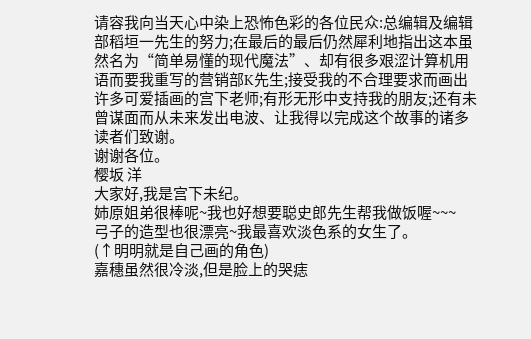请容我向当天心中染上恐怖色彩的各位民众:总编辑及编辑部稻垣一先生的努力;在最后的最后仍然犀利地指出这本虽然名为“简单易懂的现代魔法”、却有很多艰涩计算机用语而要我重写的营销部K先生;接受我的不合理要求而画出许多可爱插画的宫下老师;有形无形中支持我的朋友;还有未曾谋面而从未来发出电波、让我得以完成这个故事的诸多读者们致谢。
谢谢各位。
樱坂 洋
大家好,我是宫下未纪。
姉原姐弟很棒呢~我也好想要聪史郎先生帮我做饭喔~~~
弓子的造型也很漂亮~我最喜欢淡色系的女生了。
(↑明明就是自己画的角色)
嘉穗虽然很冷淡,但是脸上的哭痣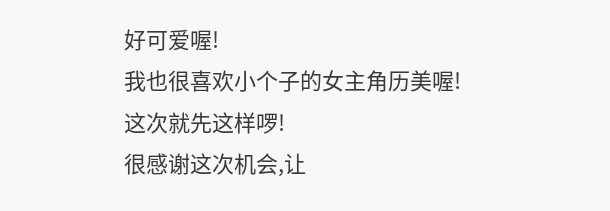好可爱喔!
我也很喜欢小个子的女主角历美喔!
这次就先这样啰!
很感谢这次机会,让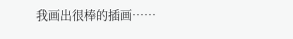我画出很棒的插画……